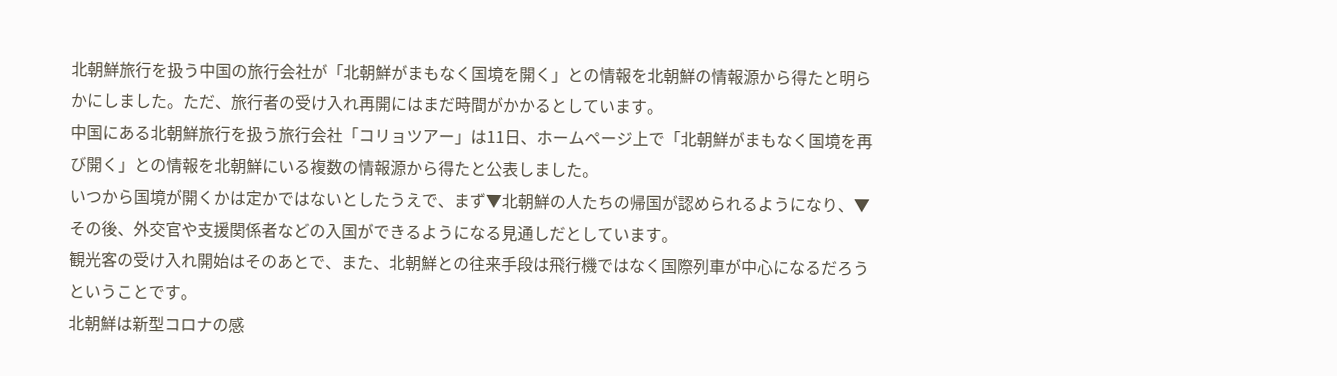北朝鮮旅行を扱う中国の旅行会社が「北朝鮮がまもなく国境を開く」との情報を北朝鮮の情報源から得たと明らかにしました。ただ、旅行者の受け入れ再開にはまだ時間がかかるとしています。
中国にある北朝鮮旅行を扱う旅行会社「コリョツアー」は11日、ホームページ上で「北朝鮮がまもなく国境を再び開く」との情報を北朝鮮にいる複数の情報源から得たと公表しました。
いつから国境が開くかは定かではないとしたうえで、まず▼北朝鮮の人たちの帰国が認められるようになり、▼その後、外交官や支援関係者などの入国ができるようになる見通しだとしています。
観光客の受け入れ開始はそのあとで、また、北朝鮮との往来手段は飛行機ではなく国際列車が中心になるだろうということです。
北朝鮮は新型コロナの感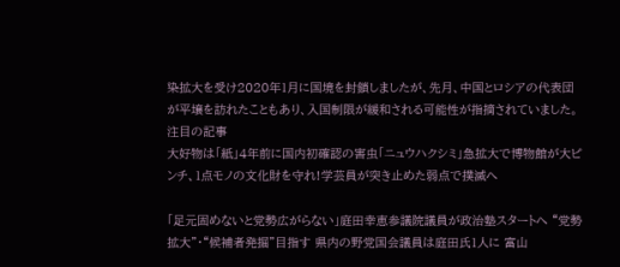染拡大を受け2020年1月に国境を封鎖しましたが、先月、中国とロシアの代表団が平壌を訪れたこともあり、入国制限が緩和される可能性が指摘されていました。
注目の記事
大好物は「紙」4年前に国内初確認の害虫「ニュウハクシミ」急拡大で博物館が大ピンチ、1点モノの文化財を守れ!学芸員が突き止めた弱点で撲滅へ

「足元固めないと党勢広がらない」庭田幸恵参議院議員が政治塾スタートへ “党勢拡大”・“候補者発掘”目指す 県内の野党国会議員は庭田氏1人に 富山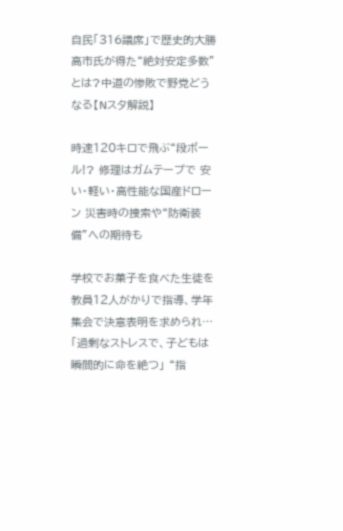自民「316議席」で歴史的大勝 高市氏が得た“絶対安定多数”とは?中道の惨敗で野党どうなる【Nスタ解説】

時速120キロで飛ぶ“段ボール!? 修理はガムテープで 安い・軽い・高性能な国産ドローン 災害時の捜索や“防衛装備”への期待も

学校でお菓子を食べた生徒を教員12人がかりで指導、学年集会で決意表明を求められ… 「過剰なストレスで、子どもは瞬間的に命を絶つ」 “指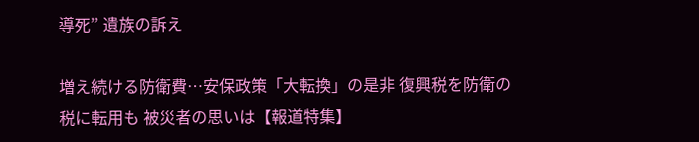導死” 遺族の訴え

増え続ける防衛費…安保政策「大転換」の是非 復興税を防衛の税に転用も 被災者の思いは【報道特集】